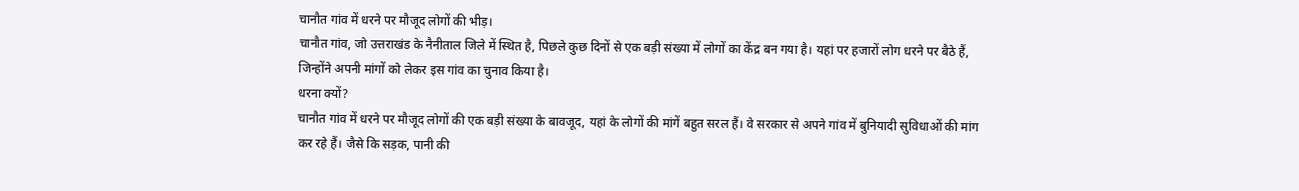चानौत गांव में धरने पर मौजूद लोगों की भीड़।
चानौत गांव, जो उत्तराखंड के नैनीताल जिले में स्थित है, पिछले कुछ दिनों से एक बड़ी संख्या में लोगों का केंद्र बन गया है। यहां पर हजारों लोग धरने पर बैठे हैं, जिन्होंने अपनी मांगों को लेकर इस गांव का चुनाव किया है।
धरना क्यों?
चानौत गांव में धरने पर मौजूद लोगों की एक बड़ी संख्या के बावजूद, यहां के लोगों की मांगें बहुत सरल हैं। वे सरकार से अपने गांव में बुनियादी सुविधाओं की मांग कर रहे हैं। जैसे कि सड़क, पानी की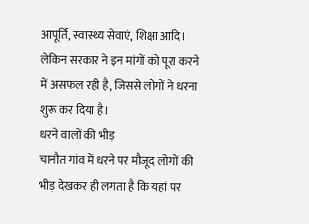आपूर्ति, स्वास्थ्य सेवाएं, शिक्षा आदि। लेकिन सरकार ने इन मांगों को पूरा करने में असफल रही है, जिससे लोगों ने धरना शुरू कर दिया है।
धरने वालों की भीड़
चानौत गांव में धरने पर मौजूद लोगों की भीड़ देखकर ही लगता है कि यहां पर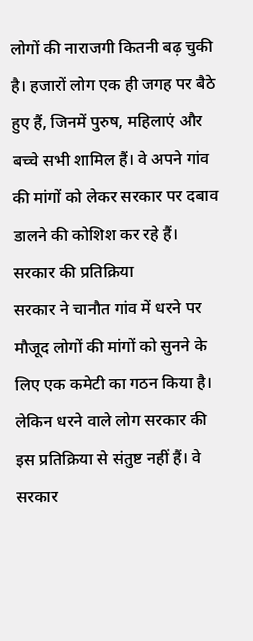लोगों की नाराजगी कितनी बढ़ चुकी है। हजारों लोग एक ही जगह पर बैठे हुए हैं, जिनमें पुरुष, महिलाएं और बच्चे सभी शामिल हैं। वे अपने गांव की मांगों को लेकर सरकार पर दबाव डालने की कोशिश कर रहे हैं।
सरकार की प्रतिक्रिया
सरकार ने चानौत गांव में धरने पर मौजूद लोगों की मांगों को सुनने के लिए एक कमेटी का गठन किया है। लेकिन धरने वाले लोग सरकार की इस प्रतिक्रिया से संतुष्ट नहीं हैं। वे सरकार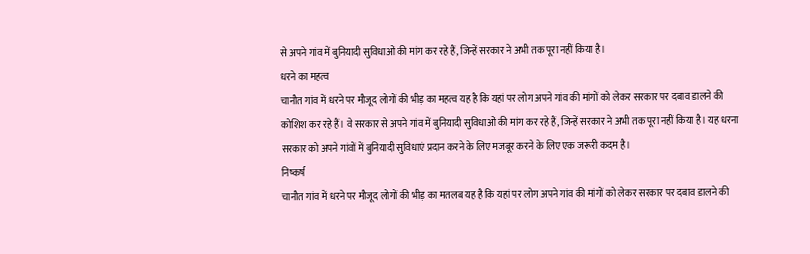से अपने गांव में बुनियादी सुविधाओं की मांग कर रहे हैं, जिन्हें सरकार ने अभी तक पूरा नहीं किया है।
धरने का महत्व
चानौत गांव में धरने पर मौजूद लोगों की भीड़ का महत्व यह है कि यहां पर लोग अपने गांव की मांगों को लेकर सरकार पर दबाव डालने की कोशिश कर रहे हैं। वे सरकार से अपने गांव में बुनियादी सुविधाओं की मांग कर रहे हैं, जिन्हें सरकार ने अभी तक पूरा नहीं किया है। यह धरना सरकार को अपने गांवों में बुनियादी सुविधाएं प्रदान करने के लिए मजबूर करने के लिए एक जरूरी कदम है।
निष्कर्ष
चानौत गांव में धरने पर मौजूद लोगों की भीड़ का मतलब यह है कि यहां पर लोग अपने गांव की मांगों को लेकर सरकार पर दबाव डालने की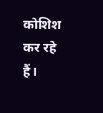कोशिश कर रहे हैं।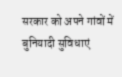सरकार को अपने गांवों में बुनियादी सुविधाएं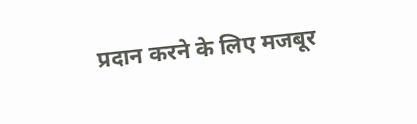प्रदान करने के लिए मजबूर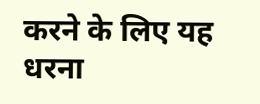करने के लिए यह धरना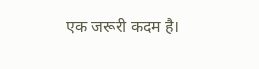एक जरूरी कदम है।